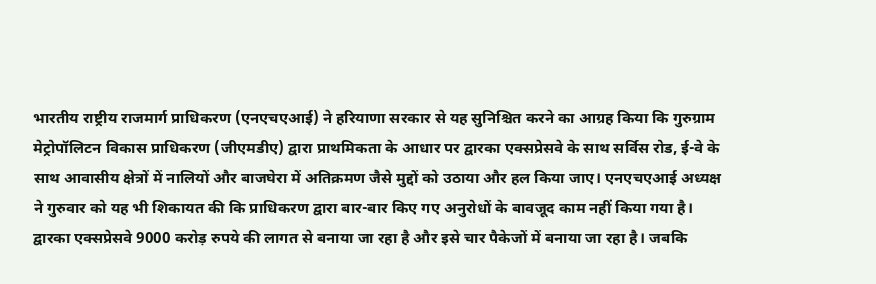भारतीय राष्ट्रीय राजमार्ग प्राधिकरण (एनएचएआई) ने हरियाणा सरकार से यह सुनिश्चित करने का आग्रह किया कि गुरुग्राम मेट्रोपॉलिटन विकास प्राधिकरण (जीएमडीए) द्वारा प्राथमिकता के आधार पर द्वारका एक्सप्रेसवे के साथ सर्विस रोड, ई-वे के साथ आवासीय क्षेत्रों में नालियों और बाजघेरा में अतिक्रमण जैसे मुद्दों को उठाया और हल किया जाए। एनएचएआई अध्यक्ष ने गुरुवार को यह भी शिकायत की कि प्राधिकरण द्वारा बार-बार किए गए अनुरोधों के बावजूद काम नहीं किया गया है।
द्वारका एक्सप्रेसवे 9000 करोड़ रुपये की लागत से बनाया जा रहा है और इसे चार पैकेजों में बनाया जा रहा है। जबकि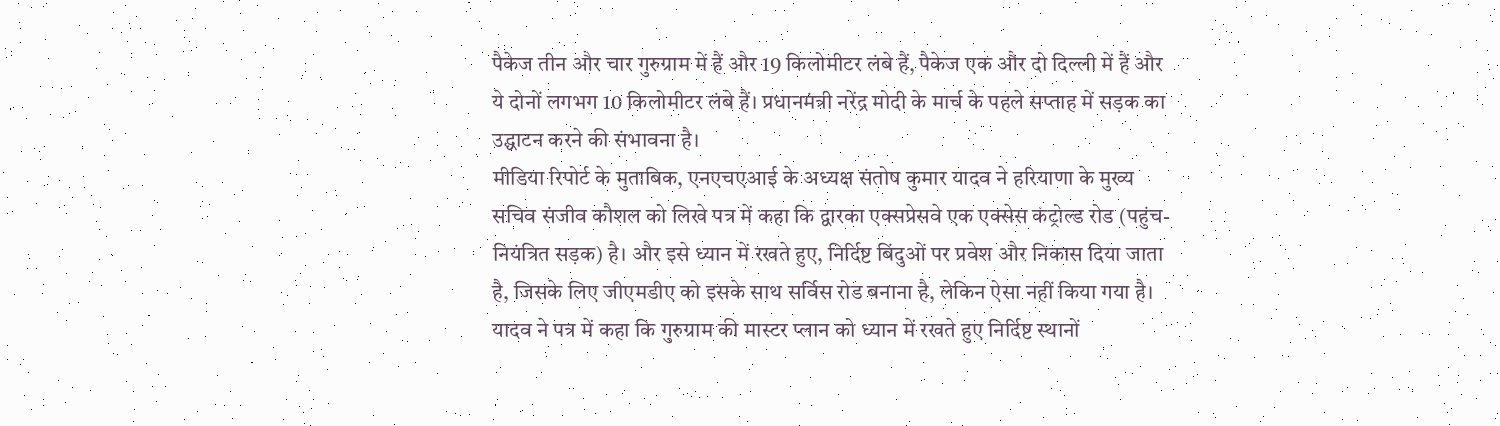पैकेज तीन और चार गुरुग्राम में हैं और 19 किलोमीटर लंबे हैं, पैकेज एक और दो दिल्ली में हैं और ये दोनों लगभग 10 किलोमीटर लंबे हैं। प्रधानमंत्री नरेंद्र मोदी के मार्च के पहले सप्ताह में सड़क का उद्घाटन करने की संभावना है।
मीडिया रिपोर्ट के मुताबिक, एनएचएआई के अध्यक्ष संतोष कुमार यादव ने हरियाणा के मुख्य सचिव संजीव कौशल को लिखे पत्र में कहा कि द्वारका एक्सप्रेसवे एक एक्सेस कंट्रोल्ड रोड (पहुंच-नियंत्रित सड़क) है। और इसे ध्यान में रखते हुए, निर्दिष्ट बिंदुओं पर प्रवेश और निकास दिया जाता है, जिसके लिए जीएमडीए को इसके साथ सर्विस रोड बनाना है, लेकिन ऐसा नहीं किया गया है।
यादव ने पत्र में कहा कि गुरुग्राम की मास्टर प्लान को ध्यान में रखते हुए निर्दिष्ट स्थानों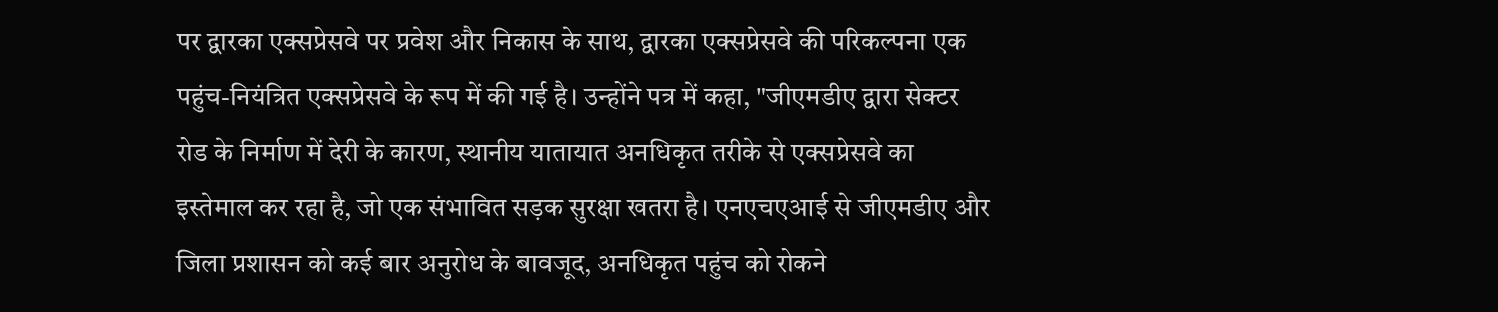पर द्वारका एक्सप्रेसवे पर प्रवेश और निकास के साथ, द्वारका एक्सप्रेसवे की परिकल्पना एक पहुंच-नियंत्रित एक्सप्रेसवे के रूप में की गई है। उन्होंने पत्र में कहा, "जीएमडीए द्वारा सेक्टर रोड के निर्माण में देरी के कारण, स्थानीय यातायात अनधिकृत तरीके से एक्सप्रेसवे का इस्तेमाल कर रहा है, जो एक संभावित सड़क सुरक्षा खतरा है। एनएचएआई से जीएमडीए और जिला प्रशासन को कई बार अनुरोध के बावजूद, अनधिकृत पहुंच को रोकने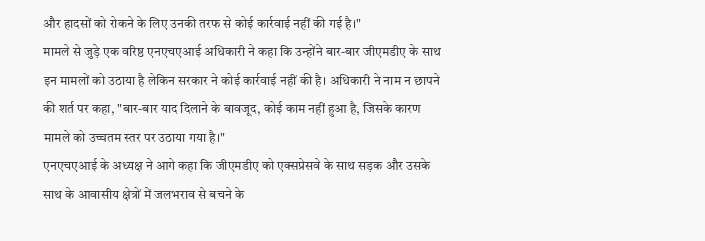और हादसों को रोकने के लिए उनकी तरफ से कोई कार्रवाई नहीं की गई है।"
मामले से जुड़े एक वरिष्ठ एनएचएआई अधिकारी ने कहा कि उन्होंने बार-बार जीएमडीए के साथ इन मामलों को उठाया है लेकिन सरकार ने कोई कार्रवाई नहीं की है। अधिकारी ने नाम न छापने की शर्त पर कहा, "बार-बार याद दिलाने के बावजूद, कोई काम नहीं हुआ है, जिसके कारण मामले को उच्चतम स्तर पर उठाया गया है।"
एनएचएआई के अध्यक्ष ने आगे कहा कि जीएमडीए को एक्सप्रेसवे के साथ सड़क और उसके साथ के आवासीय क्षेत्रों में जलभराव से बचने के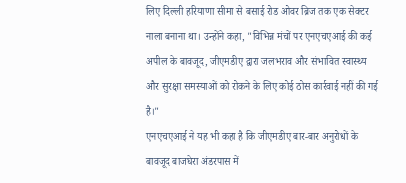लिए दिल्ली हरियाणा सीमा से बसाई रोड ओवर ब्रिज तक एक सेक्टर नाला बनाना था। उन्होंने कहा, "विभिन्न मंचों पर एनएचएआई की कई अपील के बावजूद, जीएमडीए द्वारा जलभराव और संभावित स्वास्थ्य और सुरक्षा समस्याओं को रोकने के लिए कोई ठोस कार्रवाई नहीं की गई है।"
एनएचएआई ने यह भी कहा है कि जीएमडीए बार-बार अनुरोधों के बावजूद बाजघेरा अंडरपास में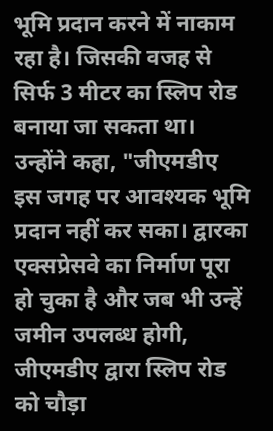भूमि प्रदान करने में नाकाम रहा है। जिसकी वजह से सिर्फ 3 मीटर का स्लिप रोड बनाया जा सकता था। उन्होंने कहा, "जीएमडीए इस जगह पर आवश्यक भूमि प्रदान नहीं कर सका। द्वारका एक्सप्रेसवे का निर्माण पूरा हो चुका है और जब भी उन्हें जमीन उपलब्ध होगी, जीएमडीए द्वारा स्लिप रोड को चौड़ा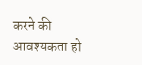करने की आवश्यकता हो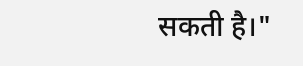सकती है।"